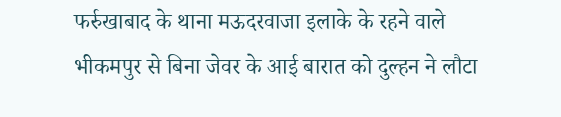फर्रुखाबाद के थाना मऊदरवाजा इलाके के रहने वाले भीकमपुर से बिना जेवर के आई बारात को दुल्हन ने लौटा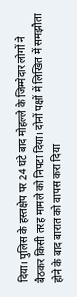दिया। पुलिस के हस्तक्षेप पर 24 घंटे बाद मोहल्ले के जिम्मेदार लोगों ने बैठकर किसी तरह मामले को निपटा दिया। दोनों पक्षों में लिखित में समझौता होने के बाद बारात को वापस करा दिया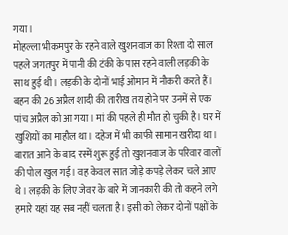गया।
मोहल्ला भीकमपुर के रहने वाले खुशनवाज का रिश्ता दो साल पहले जगतपुर में पानी की टंकी के पास रहने वाली लड़की के साथ हुई थी। लड़की के दोनों भाई ओमान में नौकरी करते हैं। बहन की 26 अप्रैल शादी की तारीख तय होने पर उनमें से एक पांच अप्रैल को आ गया। मां की पहले ही मौत हो चुकी है। घर में खुशियों का माहौल था। दहेज में भी काफी सामान खरीदा था। बारात आने के बाद रस्में शुरू हुई तो खुशनवाज के परिवार वालों की पोल खुल गई। वह केवल सात जोड़े कपड़े लेकर चले आए थे। लड़की के लिए जेवर के बारे में जानकारी की तो कहने लगे हमारे यहां यह सब नहीं चलता है। इसी को लेकर दोनों पक्षों के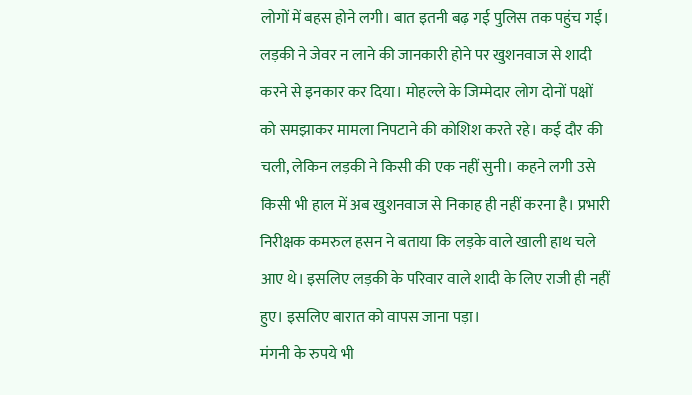लोगों में बहस होने लगी। बात इतनी बढ़ गई पुलिस तक पहुंच गई। लड़की ने जेवर न लाने की जानकारी होने पर खुशनवाज से शादी करने से इनकार कर दिया। मोहल्ले के जिम्मेदार लोग दोनों पक्षों को समझाकर मामला निपटाने की कोशिश करते रहे। कई दौर की चली, लेकिन लड़की ने किसी की एक नहीं सुनी। कहने लगी उसे किसी भी हाल में अब खुशनवाज से निकाह ही नहीं करना है। प्रभारी निरीक्षक कमरुल हसन ने बताया कि लड़के वाले खाली हाथ चले आए थे। इसलिए लड़की के परिवार वाले शादी के लिए राजी ही नहीं हुए। इसलिए बारात को वापस जाना पड़ा।
मंगनी के रुपये भी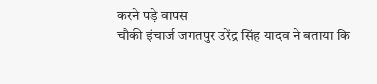करने पड़े वापस
चौकी इंचार्ज जगतपुर उरेंद्र सिंह यादव ने बताया कि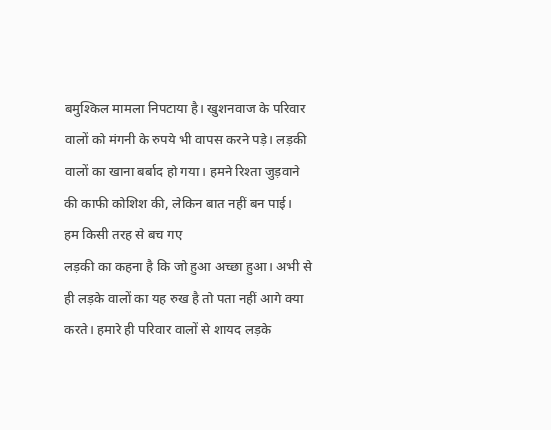बमुश्किल मामला निपटाया है। खुशनवाज के परिवार वालों को मंगनी के रुपये भी वापस करने पड़े। लड़की वालों का खाना बर्बाद हो गया। हमने रिश्ता जुड़वाने की काफी कोशिश की, लेकिन बात नहीं बन पाई।
हम किसी तरह से बच गए
लड़की का कहना है कि जो हुआ अच्छा हुआ। अभी से ही लड़के वालों का यह रुख है तो पता नहीं आगे क्या करते। हमारे ही परिवार वालों से शायद लड़के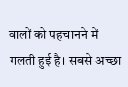वालों को पहचानने में गलती हुई है। सबसे अच्छा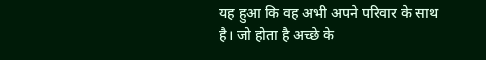यह हुआ कि वह अभी अपने परिवार के साथ है। जो होता है अच्छे के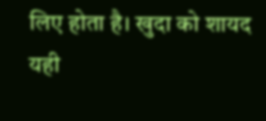लिए होता है। खुदा को शायद यही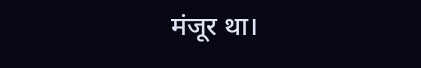मंजूर था।